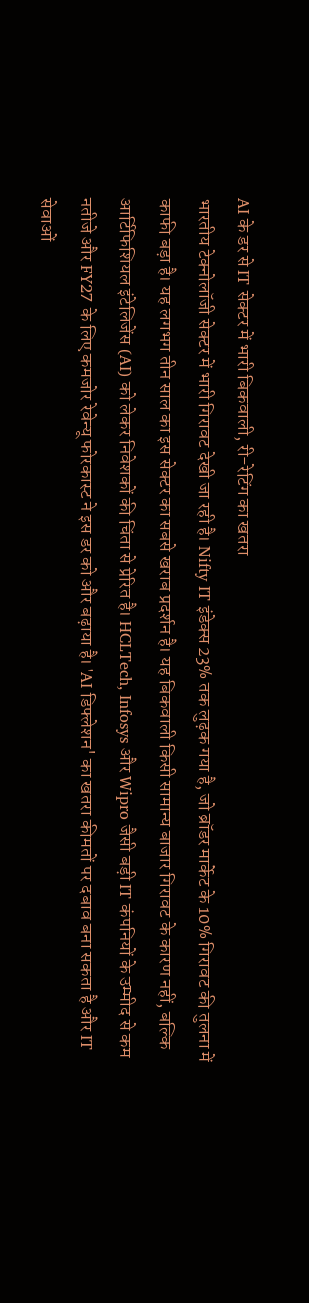AI के डर से IT सेक्टर में भारी बिकवाली, री-रेटिंग का खतरा
भारतीय टेक्नोलॉजी सेक्टर में भारी गिरावट देखी जा रही है। Nifty IT इंडेक्स 23% तक लुढ़क गया है, जो ब्रॉडर मार्केट के 10% गिरावट की तुलना में काफी बड़ा है। यह लगभग तीन साल का इस सेक्टर का सबसे खराब प्रदर्शन है। यह बिकवाली किसी सामान्य बाजार गिरावट के कारण नहीं, बल्कि आर्टिफिशियल इंटेलिजेंस (AI) को लेकर निवेशकों की चिंता से प्रेरित है। HCLTech, Infosys और Wipro जैसी बड़ी IT कंपनियों के उम्मीद से कम नतीजे और FY27 के लिए कमजोर रेवेन्यू फोरकास्ट ने इस डर को और बढ़ाया है। 'AI डिफ्लेशन' का खतरा कीमतों पर दबाव बना सकता है और IT सेवाओं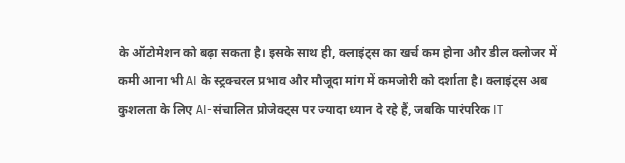के ऑटोमेशन को बढ़ा सकता है। इसके साथ ही, क्लाइंट्स का खर्च कम होना और डील क्लोजर में कमी आना भी AI के स्ट्रक्चरल प्रभाव और मौजूदा मांग में कमजोरी को दर्शाता है। क्लाइंट्स अब कुशलता के लिए AI-संचालित प्रोजेक्ट्स पर ज्यादा ध्यान दे रहे हैं, जबकि पारंपरिक IT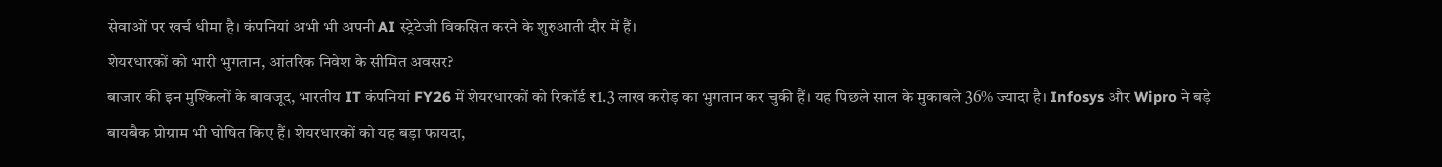सेवाओं पर खर्च धीमा है। कंपनियां अभी भी अपनी AI स्ट्रेटेजी विकसित करने के शुरुआती दौर में हैं।
शेयरधारकों को भारी भुगतान, आंतरिक निवेश के सीमित अवसर?
बाजार की इन मुश्किलों के बावजूद, भारतीय IT कंपनियां FY26 में शेयरधारकों को रिकॉर्ड ₹1.3 लाख करोड़ का भुगतान कर चुकी हैं। यह पिछले साल के मुकाबले 36% ज्यादा है। Infosys और Wipro ने बड़े बायबैक प्रोग्राम भी घोषित किए हैं। शेयरधारकों को यह बड़ा फायदा,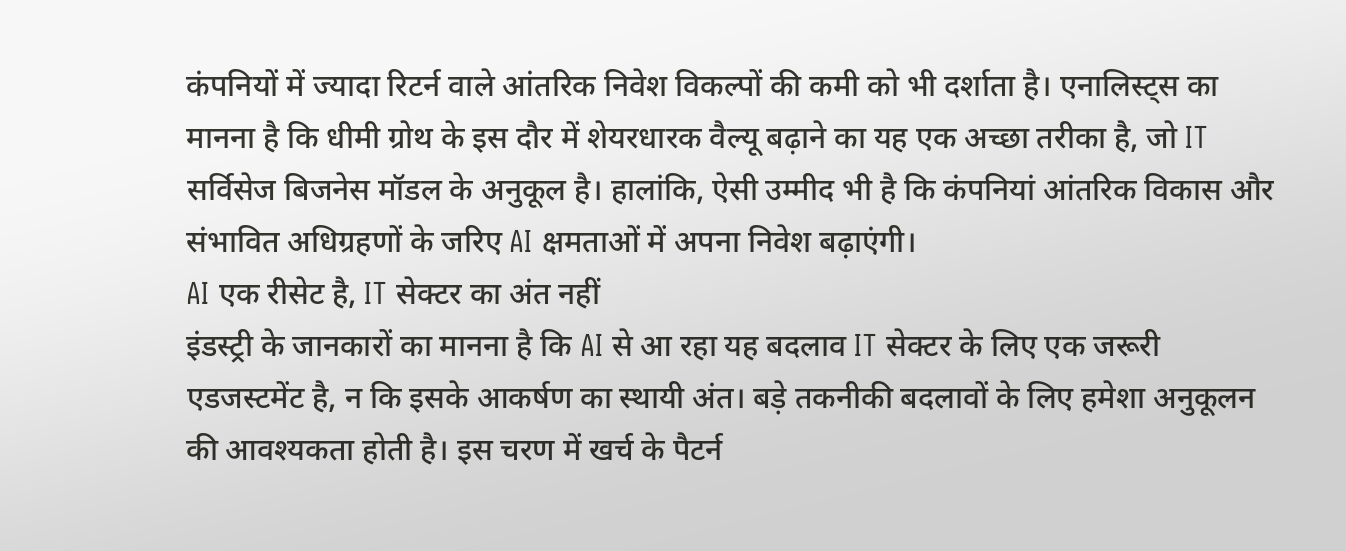कंपनियों में ज्यादा रिटर्न वाले आंतरिक निवेश विकल्पों की कमी को भी दर्शाता है। एनालिस्ट्स का मानना है कि धीमी ग्रोथ के इस दौर में शेयरधारक वैल्यू बढ़ाने का यह एक अच्छा तरीका है, जो IT सर्विसेज बिजनेस मॉडल के अनुकूल है। हालांकि, ऐसी उम्मीद भी है कि कंपनियां आंतरिक विकास और संभावित अधिग्रहणों के जरिए AI क्षमताओं में अपना निवेश बढ़ाएंगी।
AI एक रीसेट है, IT सेक्टर का अंत नहीं
इंडस्ट्री के जानकारों का मानना है कि AI से आ रहा यह बदलाव IT सेक्टर के लिए एक जरूरी एडजस्टमेंट है, न कि इसके आकर्षण का स्थायी अंत। बड़े तकनीकी बदलावों के लिए हमेशा अनुकूलन की आवश्यकता होती है। इस चरण में खर्च के पैटर्न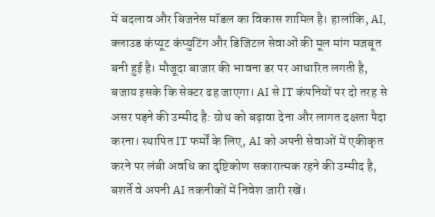में बदलाव और बिजनेस मॉडल का विकास शामिल है। हालांकि, AI, क्लाउड कंप्यूट कंप्युटिंग और डिजिटल सेवाओं की मूल मांग मजबूत बनी हुई है। मौजूदा बाजार की भावना डर पर आधारित लगती है, बजाय इसके कि सेक्टर ढह जाएगा। AI से IT कंपनियों पर दो तरह से असर पड़ने की उम्मीद है: ग्रोथ को बढ़ावा देना और लागत दक्षता पैदा करना। स्थापित IT फर्मों के लिए, AI को अपनी सेवाओं में एकीकृत करने पर लंबी अवधि का दृष्टिकोण सकारात्मक रहने की उम्मीद है, बशर्ते वे अपनी AI तकनीकों में निवेश जारी रखें।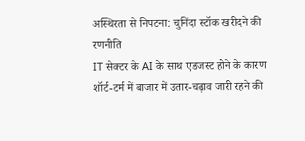अस्थिरता से निपटना: चुनिंदा स्टॉक खरीदने की रणनीति
IT सेक्टर के AI के साथ एडजस्ट होने के कारण शॉर्ट-टर्म में बाजार में उतार-चढ़ाव जारी रहने की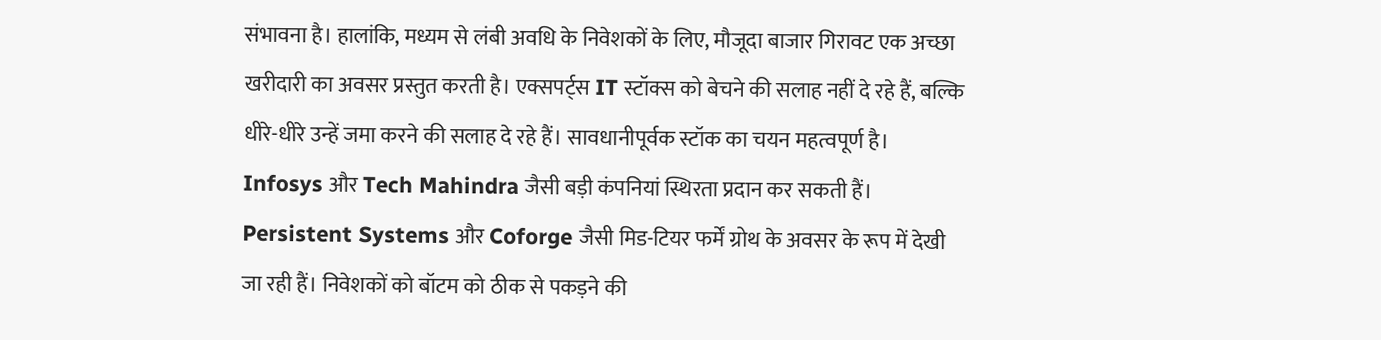संभावना है। हालांकि, मध्यम से लंबी अवधि के निवेशकों के लिए, मौजूदा बाजार गिरावट एक अच्छा खरीदारी का अवसर प्रस्तुत करती है। एक्सपर्ट्स IT स्टॉक्स को बेचने की सलाह नहीं दे रहे हैं, बल्कि धीरे-धीरे उन्हें जमा करने की सलाह दे रहे हैं। सावधानीपूर्वक स्टॉक का चयन महत्वपूर्ण है। Infosys और Tech Mahindra जैसी बड़ी कंपनियां स्थिरता प्रदान कर सकती हैं। Persistent Systems और Coforge जैसी मिड-टियर फर्में ग्रोथ के अवसर के रूप में देखी जा रही हैं। निवेशकों को बॉटम को ठीक से पकड़ने की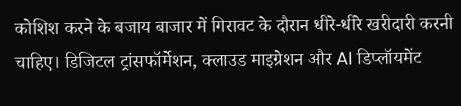कोशिश करने के बजाय बाजार में गिरावट के दौरान धीरे-धीरे खरीदारी करनी चाहिए। डिजिटल ट्रांसफॉर्मेशन, क्लाउड माइग्रेशन और AI डिप्लॉयमेंट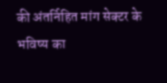की अंतर्निहित मांग सेक्टर के भविष्य का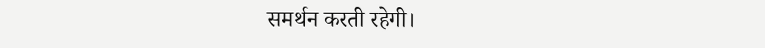समर्थन करती रहेगी।